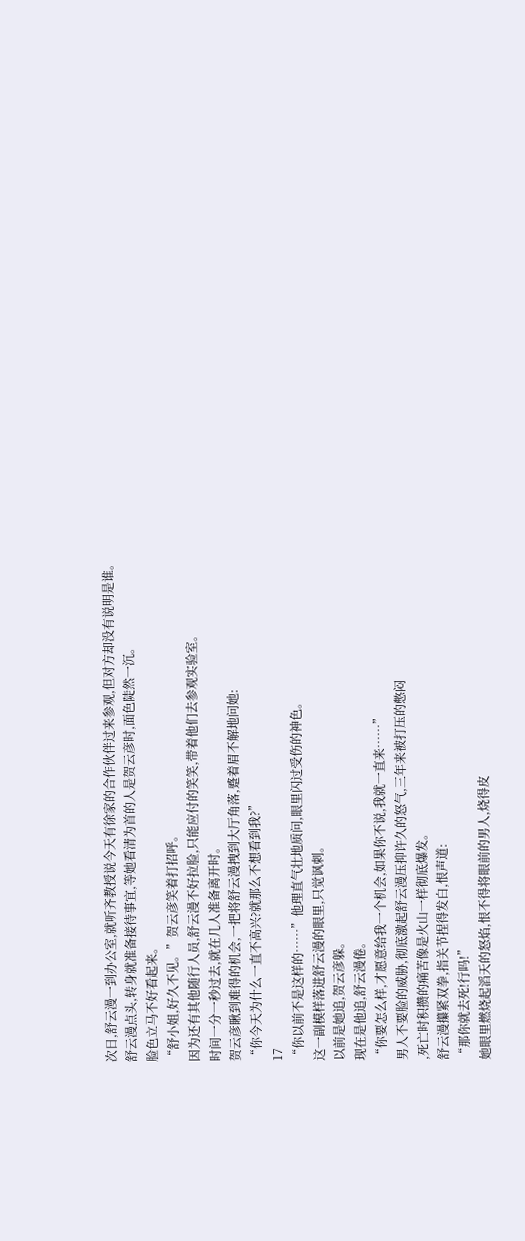次日,舒云漫一到办公室,就听齐教授说今天有徐家的合作伙伴过来参观,但对方却没有说明是谁。
舒云漫点头,转身就准备接待事宜,等她看清为首的人是贺云彦时,面色陡然一沉。
脸色立马不好看起来。
“舒小姐,好久不见。”贺云彦笑着打招呼。
因为还有其他随行人员,舒云漫不好拉脸,只能应付的笑笑,带着他们去参观实验室。
时间一分一秒过去,就在几人准备离开时。
贺云彦瞅到难得的机会,一把将舒云漫拽到大厅角落,蹙着眉不解地问她:
“你今天为什么一直不高兴?就那么不想看到我?”
17
“你以前不是这样的……”他理直气壮地质问,眼里闪过受伤的神色。
这一副模样落进舒云漫的眼里,只觉讽刺。
以前是她追,贺云彦躲。
现在是他追,舒云漫倦。
“你要怎么样,才愿意给我一个机会,如果你不说,我就一直来……”
男人不要脸的威胁,彻底激起舒云漫压抑许久的怒气,三年来被打压的憋闷
,死亡时积攒的痛苦像是火山一样彻底爆发。
舒云漫攥紧双拳,指关节捏得发白,恨声道:
“那你就去死!行吗!”
她眼里燃烧起滔天的怒焰,恨不得将眼前的男人,烧得皮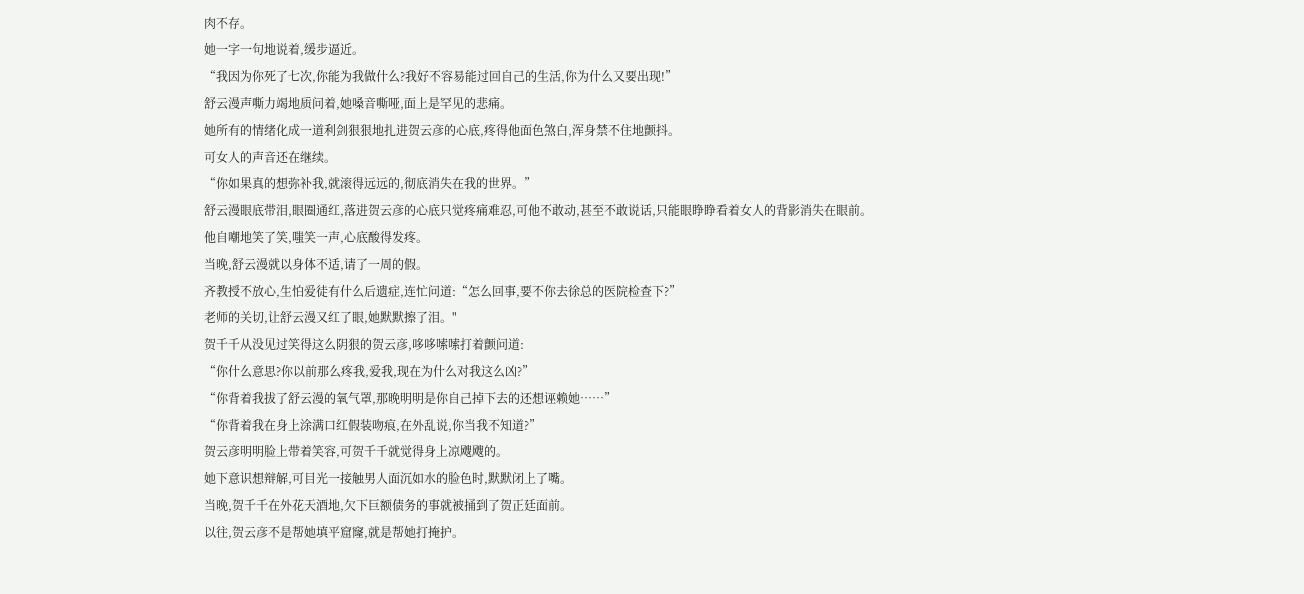肉不存。
她一字一句地说着,缓步逼近。
“我因为你死了七次,你能为我做什么?我好不容易能过回自己的生活,你为什么又要出现!”
舒云漫声嘶力竭地质问着,她嗓音嘶哑,面上是罕见的悲痛。
她所有的情绪化成一道利剑狠狠地扎进贺云彦的心底,疼得他面色煞白,浑身禁不住地颤抖。
可女人的声音还在继续。
“你如果真的想弥补我,就滚得远远的,彻底消失在我的世界。”
舒云漫眼底带泪,眼圈通红,落进贺云彦的心底只觉疼痛难忍,可他不敢动,甚至不敢说话,只能眼睁睁看着女人的背影消失在眼前。
他自嘲地笑了笑,嗤笑一声,心底酸得发疼。
当晚,舒云漫就以身体不适,请了一周的假。
齐教授不放心,生怕爱徒有什么后遗症,连忙问道:“怎么回事,要不你去徐总的医院检查下?”
老师的关切,让舒云漫又红了眼,她默默擦了泪。"
贺千千从没见过笑得这么阴狠的贺云彦,哆哆嗦嗦打着颤问道:
“你什么意思?你以前那么疼我,爱我,现在为什么对我这么凶?”
“你背着我拔了舒云漫的氧气罩,那晚明明是你自己掉下去的还想诬赖她……”
“你背着我在身上涂满口红假装吻痕,在外乱说,你当我不知道?”
贺云彦明明脸上带着笑容,可贺千千就觉得身上凉飕飕的。
她下意识想辩解,可目光一接触男人面沉如水的脸色时,默默闭上了嘴。
当晚,贺千千在外花天酒地,欠下巨额债务的事就被捅到了贺正廷面前。
以往,贺云彦不是帮她填平窟窿,就是帮她打掩护。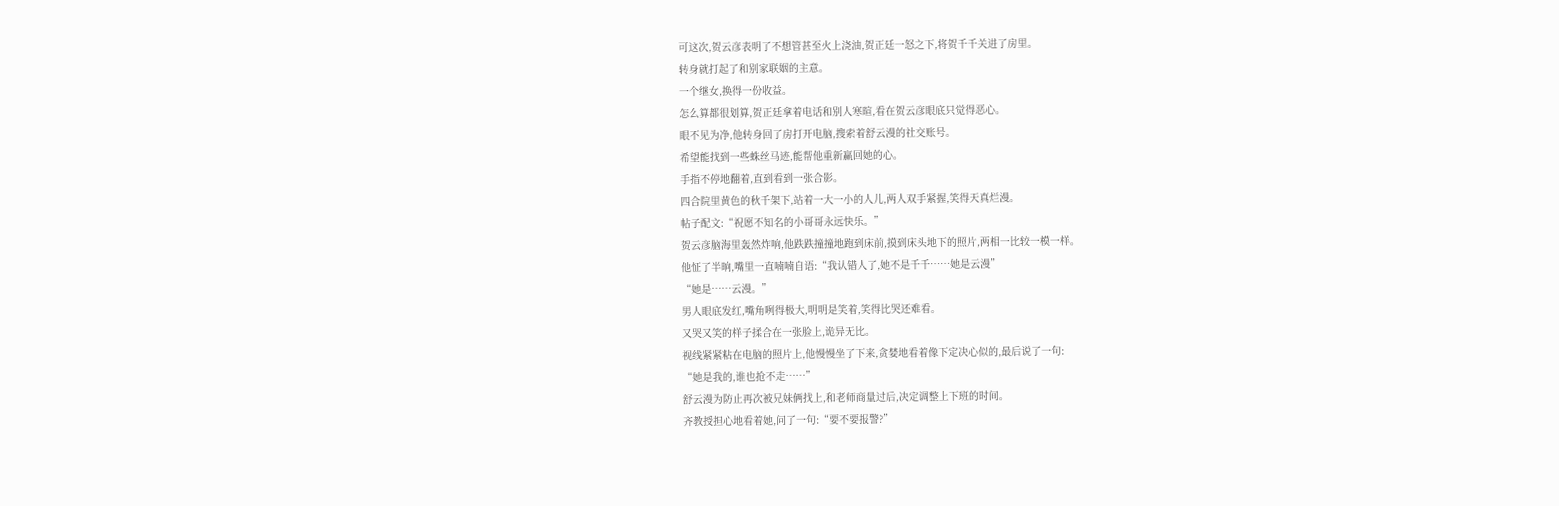可这次,贺云彦表明了不想管甚至火上浇油,贺正廷一怒之下,将贺千千关进了房里。
转身就打起了和别家联姻的主意。
一个继女,换得一份收益。
怎么算都很划算,贺正廷拿着电话和别人寒暄,看在贺云彦眼底只觉得恶心。
眼不见为净,他转身回了房打开电脑,搜索着舒云漫的社交账号。
希望能找到一些蛛丝马迹,能帮他重新赢回她的心。
手指不停地翻着,直到看到一张合影。
四合院里黄色的秋千架下,站着一大一小的人儿,两人双手紧握,笑得天真烂漫。
帖子配文:“祝愿不知名的小哥哥永远快乐。”
贺云彦脑海里轰然炸响,他跌跌撞撞地跑到床前,摸到床头地下的照片,两相一比较一模一样。
他怔了半晌,嘴里一直喃喃自语:“我认错人了,她不是千千……她是云漫”
“她是……云漫。”
男人眼底发红,嘴角咧得极大,明明是笑着,笑得比哭还难看。
又哭又笑的样子揉合在一张脸上,诡异无比。
视线紧紧粘在电脑的照片上,他慢慢坐了下来,贪婪地看着像下定决心似的,最后说了一句:
“她是我的,谁也抢不走……”
舒云漫为防止再次被兄妹俩找上,和老师商量过后,决定调整上下班的时间。
齐教授担心地看着她,问了一句:“要不要报警?”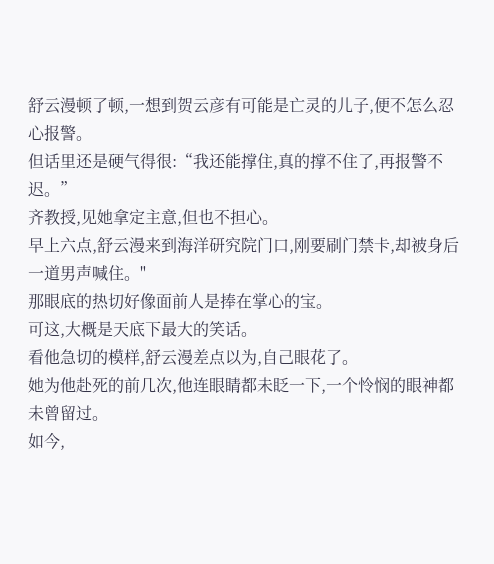舒云漫顿了顿,一想到贺云彦有可能是亡灵的儿子,便不怎么忍心报警。
但话里还是硬气得很:“我还能撑住,真的撑不住了,再报警不迟。”
齐教授,见她拿定主意,但也不担心。
早上六点,舒云漫来到海洋研究院门口,刚要刷门禁卡,却被身后一道男声喊住。"
那眼底的热切好像面前人是捧在掌心的宝。
可这,大概是天底下最大的笑话。
看他急切的模样,舒云漫差点以为,自己眼花了。
她为他赴死的前几次,他连眼睛都未眨一下,一个怜悯的眼神都未曾留过。
如今,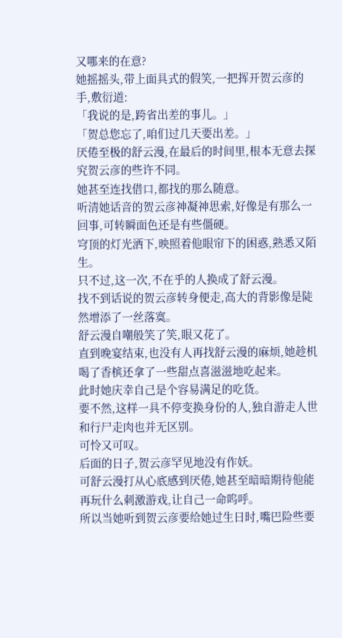又哪来的在意?
她摇摇头,带上面具式的假笑,一把挥开贺云彦的手,敷衍道:
「我说的是,跨省出差的事儿。」
「贺总您忘了,咱们过几天要出差。」
厌倦至极的舒云漫,在最后的时间里,根本无意去探究贺云彦的些许不同。
她甚至连找借口,都找的那么随意。
听清她话音的贺云彦神凝神思索,好像是有那么一回事,可转瞬面色还是有些僵硬。
穹顶的灯光洒下,映照着他眼帘下的困惑,熟悉又陌生。
只不过,这一次,不在乎的人换成了舒云漫。
找不到话说的贺云彦转身便走,高大的背影像是陡然增添了一丝落寞。
舒云漫自嘲般笑了笑,眼又花了。
直到晚宴结束,也没有人再找舒云漫的麻烦,她趁机喝了香槟还拿了一些甜点喜滋滋地吃起来。
此时她庆幸自己是个容易满足的吃货。
要不然,这样一具不停变换身份的人,独自游走人世和行尸走肉也并无区别。
可怜又可叹。
后面的日子,贺云彦罕见地没有作妖。
可舒云漫打从心底感到厌倦,她甚至暗暗期待他能再玩什么刺激游戏,让自己一命呜呼。
所以当她听到贺云彦要给她过生日时,嘴巴险些要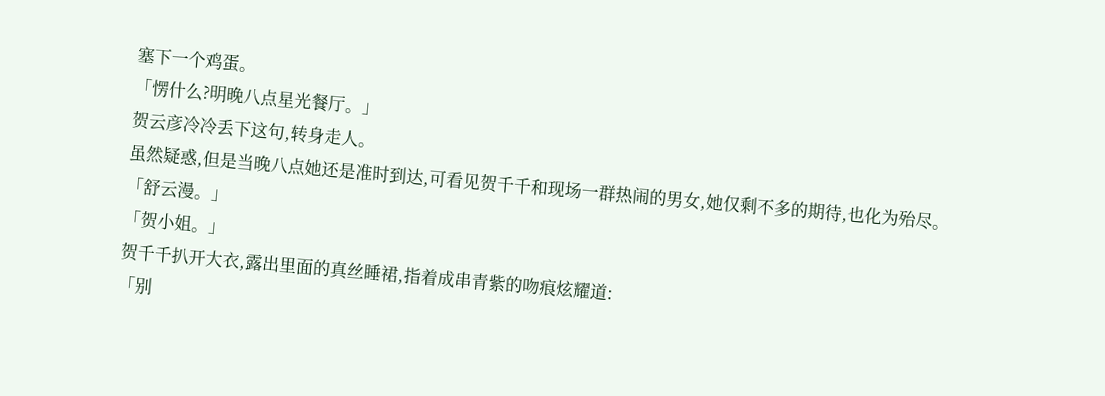塞下一个鸡蛋。
「愣什么?明晚八点星光餐厅。」
贺云彦冷冷丢下这句,转身走人。
虽然疑惑,但是当晚八点她还是准时到达,可看见贺千千和现场一群热闹的男女,她仅剩不多的期待,也化为殆尽。
「舒云漫。」
「贺小姐。」
贺千千扒开大衣,露出里面的真丝睡裙,指着成串青紫的吻痕炫耀道:
「别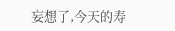妄想了,今天的寿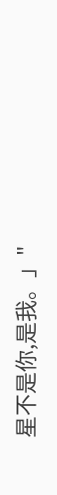星不是你,是我。」"